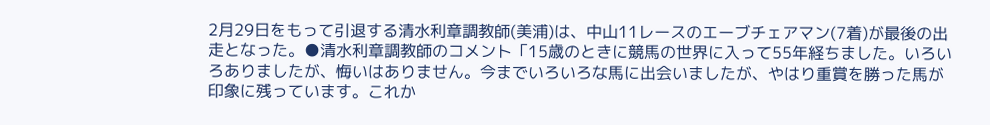2月29日をもって引退する清水利章調教師(美浦)は、中山11レースのエーブチェアマン(7着)が最後の出走となった。●清水利章調教師のコメント「15歳のときに競馬の世界に入って55年経ちました。いろいろありましたが、悔いはありません。今までいろいろな馬に出会いましたが、やはり重賞を勝った馬が印象に残っています。これか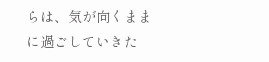らは、気が向くままに過ごしていきた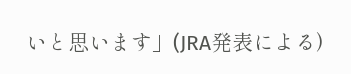いと思います」(JRA発表による)